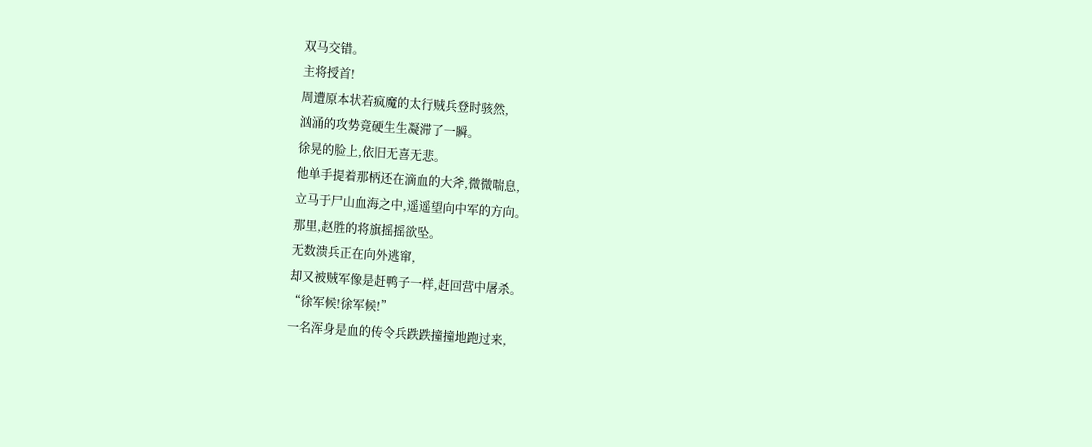双马交错。
主将授首!
周遭原本状若疯魔的太行贼兵登时骇然,
汹涌的攻势竟硬生生凝滞了一瞬。
徐晃的脸上,依旧无喜无悲。
他单手提着那柄还在滴血的大斧,微微喘息,
立马于尸山血海之中,遥遥望向中军的方向。
那里,赵胜的将旗摇摇欲坠。
无数溃兵正在向外逃窜,
却又被贼军像是赶鸭子一样,赶回营中屠杀。
“徐军候!徐军候!”
一名浑身是血的传令兵跌跌撞撞地跑过来,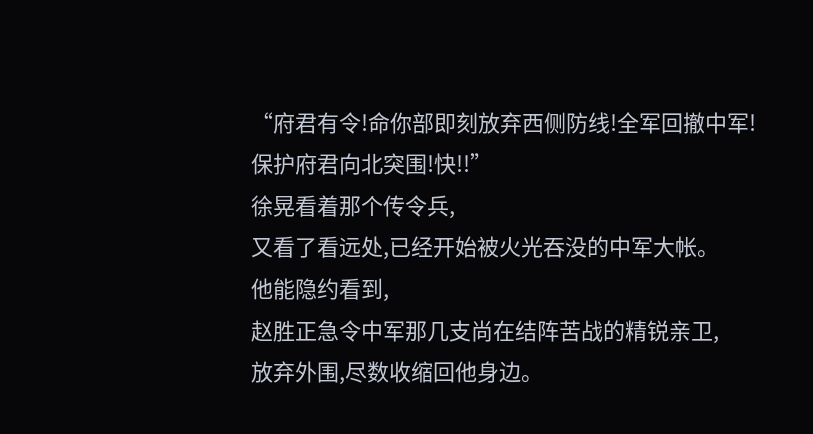“府君有令!命你部即刻放弃西侧防线!全军回撤中军!
保护府君向北突围!快!!”
徐晃看着那个传令兵,
又看了看远处,已经开始被火光吞没的中军大帐。
他能隐约看到,
赵胜正急令中军那几支尚在结阵苦战的精锐亲卫,
放弃外围,尽数收缩回他身边。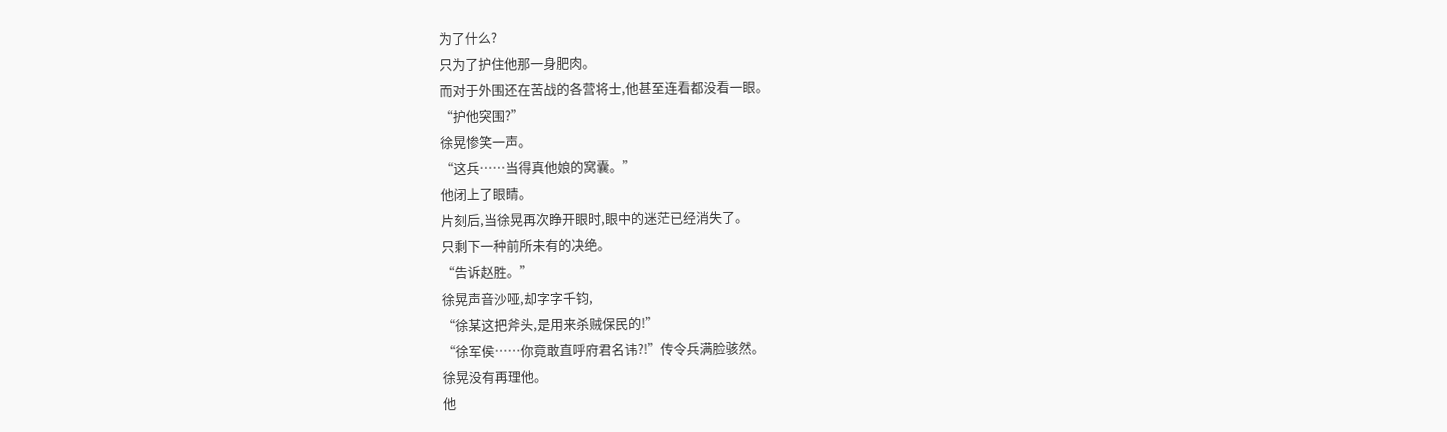为了什么?
只为了护住他那一身肥肉。
而对于外围还在苦战的各营将士,他甚至连看都没看一眼。
“护他突围?”
徐晃惨笑一声。
“这兵……当得真他娘的窝囊。”
他闭上了眼睛。
片刻后,当徐晃再次睁开眼时,眼中的迷茫已经消失了。
只剩下一种前所未有的决绝。
“告诉赵胜。”
徐晃声音沙哑,却字字千钧,
“徐某这把斧头,是用来杀贼保民的!”
“徐军侯……你竟敢直呼府君名讳?!”传令兵满脸骇然。
徐晃没有再理他。
他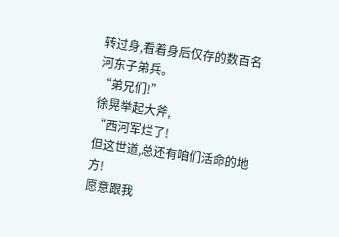转过身,看着身后仅存的数百名河东子弟兵。
“弟兄们!”
徐晃举起大斧,
“西河军烂了!
但这世道,总还有咱们活命的地方!
愿意跟我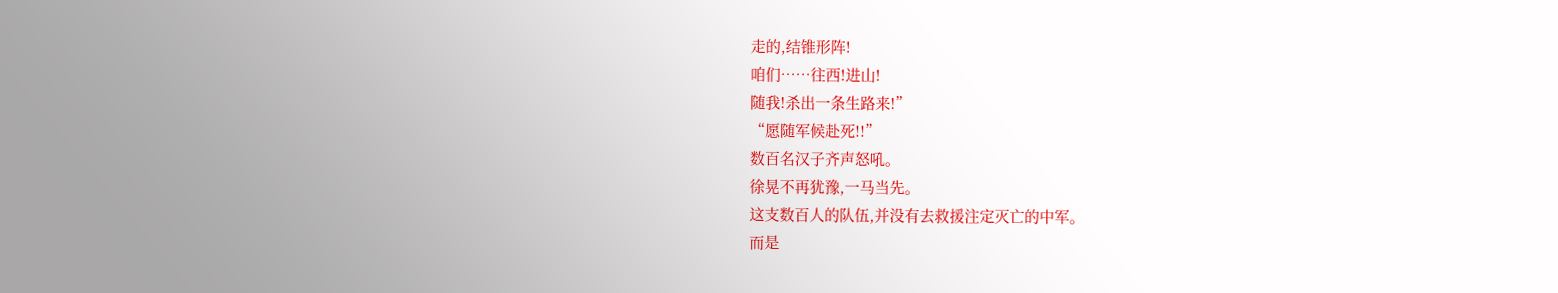走的,结锥形阵!
咱们……往西!进山!
随我!杀出一条生路来!”
“愿随军候赴死!!”
数百名汉子齐声怒吼。
徐晃不再犹豫,一马当先。
这支数百人的队伍,并没有去救援注定灭亡的中军。
而是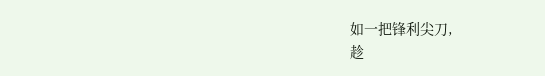如一把锋利尖刀,
趁